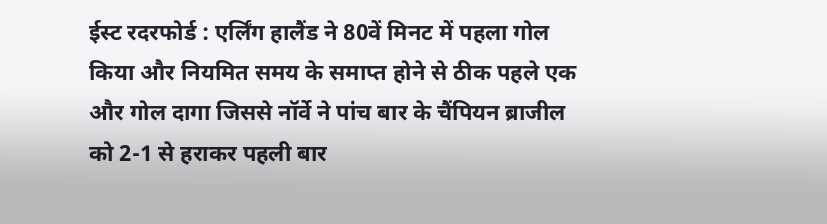ईस्ट रदरफोर्ड : एर्लिंग हालैंड ने 80वें मिनट में पहला गोल किया और नियमित समय के समाप्त होने से ठीक पहले एक और गोल दागा जिससे नॉर्वे ने पांच बार के चैंपियन ब्राजील को 2-1 से हराकर पहली बार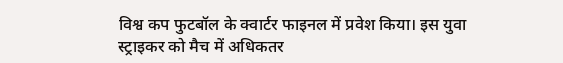विश्व कप फुटबॉल के क्वार्टर फाइनल में प्रवेश किया। इस युवा स्ट्राइकर को मैच में अधिकतर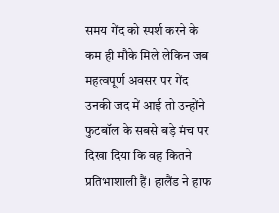समय गेंद को स्पर्श करने के कम ही मौके मिले लेकिन जब महत्वपूर्ण अवसर पर गेंद उनकी जद में आई तो उन्होंने फुटबॉल के सबसे बड़े मंच पर दिखा दिया कि वह कितने प्रतिभाशाली हैं। हालैंड ने हाफ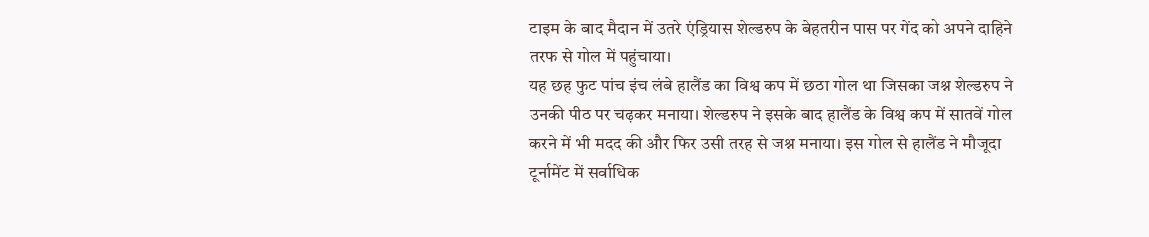टाइम के बाद मैदान में उतरे एंड्रियास शेल्डरुप के बेहतरीन पास पर गेंद को अपने दाहिने तरफ से गोल में पहुंचाया।
यह छह फुट पांच इंच लंबे हालैंड का विश्व कप में छठा गोल था जिसका जश्न शेल्डरुप ने उनकी पीठ पर चढ़कर मनाया। शेल्डरुप ने इसके बाद हालैंड के विश्व कप में सातवें गोल करने में भी मदद की और फिर उसी तरह से जश्न मनाया। इस गोल से हालैंड ने मौजूदा टूर्नामेंट में सर्वाधिक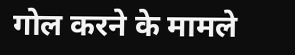गोल करने के मामले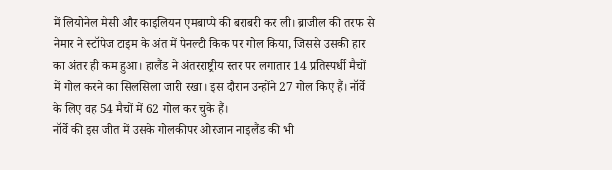में लियोनेल मेसी और काइलियन एमबाप्पे की बराबरी कर ली। ब्राजील की तरफ से नेमार ने स्टॉपेज टाइम के अंत में पेनल्टी किक पर गोल किया, जिससे उसकी हार का अंतर ही कम हुआ। हालैंड ने अंतरराष्ट्रीय स्तर पर लगातार 14 प्रतिस्पर्धी मैचों में गोल करने का सिलसिला जारी रखा। इस दौरान उन्होंने 27 गोल किए हैं। नॉर्वे के लिए वह 54 मैचों में 62 गोल कर चुके हैं।
नॉर्वे की इस जीत में उसके गोलकीपर ओरजान नाइलैंड की भी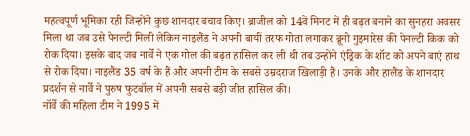महत्वपूर्ण भूमिका रही जिन्होंने कुछ शानदार बचाव किए। ब्राजील को 14वें मिनट में ही बढ़त बनाने का सुनहरा अवसर मिला था जब उसे पेनल्टी मिली लेकिन नाइलैंड ने अपनी बायीं तरफ गोता लगाकर ब्रूनो गुइमारेस की पेनल्टी किक को रोक दिया। इसके बाद जब नार्वे ने एक गोल की बढ़त हासिल कर ली थी तब उन्होंने एंड्रिक के शॉट को अपने बाएं हाथ से रोक दिया। नाइलैंड 35 वर्ष के हैं और अपनी टीम के सबसे उम्रदराज खिलाड़ी हैं। उनके और हालैंड के शानदार प्रदर्शन से नार्वे ने पुरुष फुटबॉल में अपनी सबसे बड़ी जीत हासिल की।
नॉर्वे की महिला टीम ने 1995 में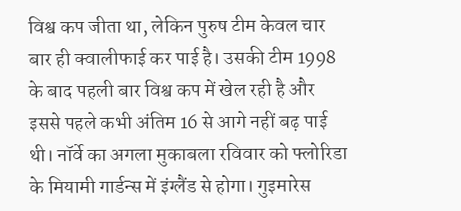विश्व कप जीता था, लेकिन पुरुष टीम केवल चार बार ही क्वालीफाई कर पाई है। उसकी टीम 1998 के बाद पहली बार विश्व कप में खेल रही है और इससे पहले कभी अंतिम 16 से आगे नहीं बढ़ पाई थी। नॉर्वे का अगला मुकाबला रविवार को फ्लोरिडा के मियामी गार्डन्स में इंग्लैंड से होगा। गुइमारेस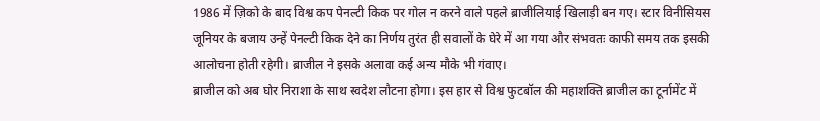1986 में ज़िको के बाद विश्व कप पेनल्टी किक पर गोल न करने वाले पहले ब्राजीलियाई खिलाड़ी बन गए। स्टार विनीसियस जूनियर के बजाय उन्हें पेनल्टी किक देने का निर्णय तुरंत ही सवालों के घेरे में आ गया और संभवतः काफी समय तक इसकी आलोचना होती रहेगी। ब्राजील ने इसके अलावा कई अन्य मौके भी गंवाए।
ब्राजील को अब घोर निराशा के साथ स्वदेश लौटना होगा। इस हार से विश्व फुटबॉल की महाशक्ति ब्राजील का टूर्नामेंट में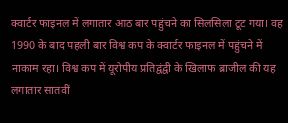क्वार्टर फाइनल में लगातार आठ बार पहुंचने का सिलसिला टूट गया। वह 1990 के बाद पहली बार विश्व कप के क्वार्टर फाइनल में पहुंचने में नाकाम रहा। विश्व कप में यूरोपीय प्रतिद्वंद्वी के खिलाफ ब्राजील की यह लगातार सातवीं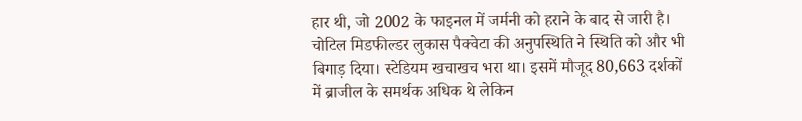हार थी, जो 2002 के फाइनल में जर्मनी को हराने के बाद से जारी है। चोटिल मिडफील्डर लुकास पैक्वेटा की अनुपस्थिति ने स्थिति को और भी बिगाड़ दिया। स्टेडियम खचाखच भरा था। इसमें मौजूद 80,663 दर्शकों में ब्राजील के समर्थक अधिक थे लेकिन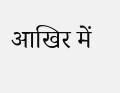आखिर में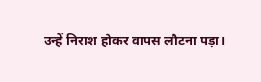उन्हें निराश होकर वापस लौटना पड़ा।